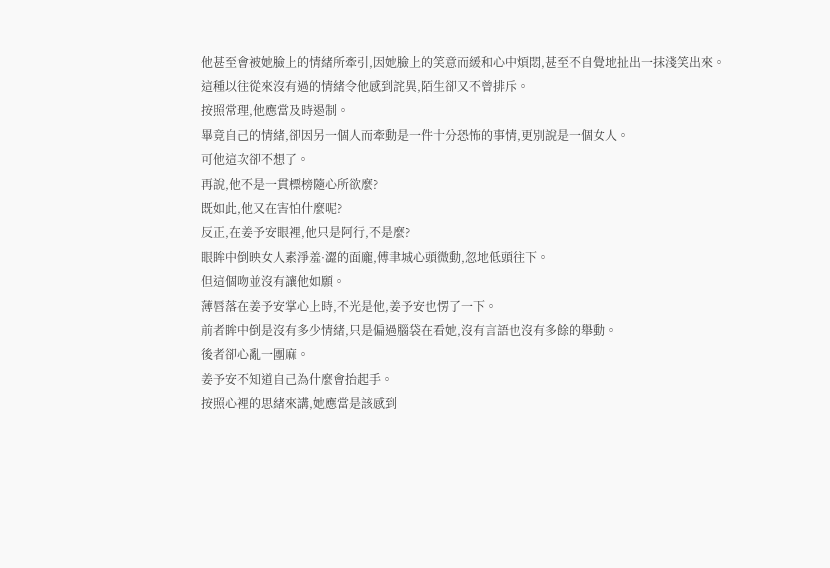他甚至會被她臉上的情緒所牽引,因她臉上的笑意而緩和心中煩悶,甚至不自覺地扯出一抹淺笑出來。
這種以往從來沒有過的情緒令他感到詫異,陌生卻又不曾排斥。
按照常理,他應當及時遏制。
畢竟自己的情緒,卻因另一個人而牽動是一件十分恐怖的事情,更別說是一個女人。
可他這次卻不想了。
再說,他不是一貫標榜隨心所欲麼?
既如此,他又在害怕什麼呢?
反正,在姜予安眼裡,他只是阿行,不是麼?
眼眸中倒映女人素淨羞·澀的面龐,傅聿城心頭微動,忽地低頭往下。
但這個吻並沒有讓他如願。
薄唇落在姜予安掌心上時,不光是他,姜予安也愣了一下。
前者眸中倒是沒有多少情緒,只是偏過腦袋在看她,沒有言語也沒有多餘的舉動。
後者卻心亂一團麻。
姜予安不知道自己為什麼會抬起手。
按照心裡的思緒來講,她應當是該感到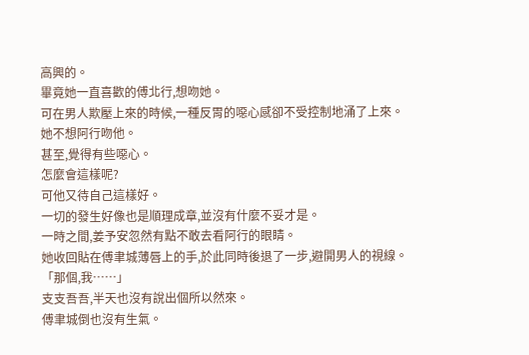高興的。
畢竟她一直喜歡的傅北行,想吻她。
可在男人欺壓上來的時候,一種反胃的噁心感卻不受控制地涌了上來。
她不想阿行吻他。
甚至,覺得有些噁心。
怎麼會這樣呢?
可他又待自己這樣好。
一切的發生好像也是順理成章,並沒有什麼不妥才是。
一時之間,姜予安忽然有點不敢去看阿行的眼睛。
她收回貼在傅聿城薄唇上的手,於此同時後退了一步,避開男人的視線。
「那個,我……」
支支吾吾,半天也沒有說出個所以然來。
傅聿城倒也沒有生氣。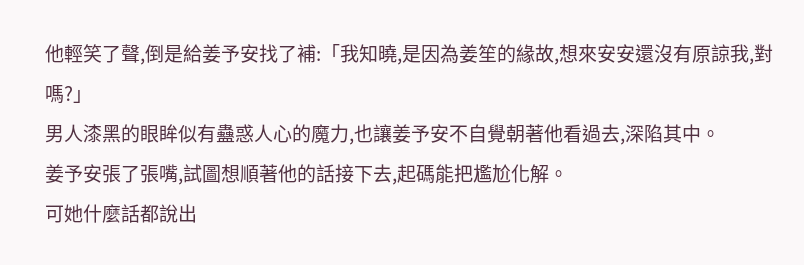他輕笑了聲,倒是給姜予安找了補:「我知曉,是因為姜笙的緣故,想來安安還沒有原諒我,對嗎?」
男人漆黑的眼眸似有蠱惑人心的魔力,也讓姜予安不自覺朝著他看過去,深陷其中。
姜予安張了張嘴,試圖想順著他的話接下去,起碼能把尷尬化解。
可她什麼話都說出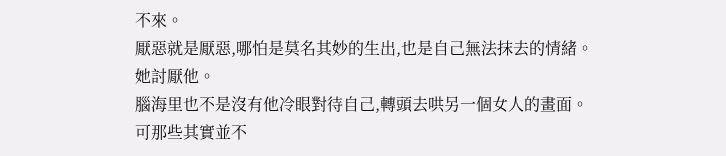不來。
厭惡就是厭惡,哪怕是莫名其妙的生出,也是自己無法抹去的情緒。
她討厭他。
腦海里也不是沒有他冷眼對待自己,轉頭去哄另一個女人的畫面。
可那些其實並不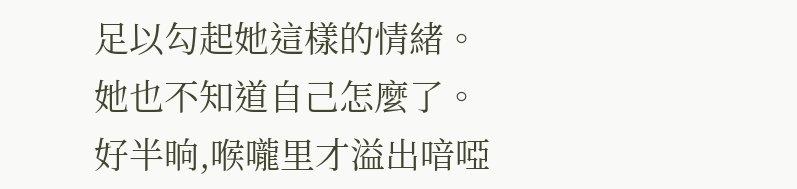足以勾起她這樣的情緒。
她也不知道自己怎麼了。
好半晌,喉嚨里才溢出喑啞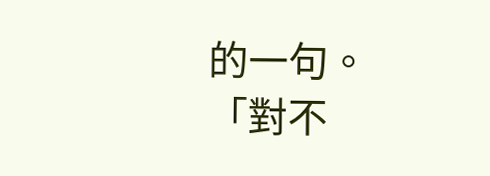的一句。
「對不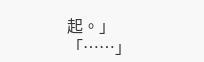起。」
「……」